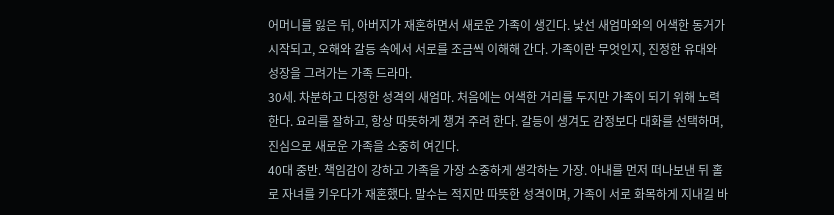어머니를 잃은 뒤, 아버지가 재혼하면서 새로운 가족이 생긴다. 낯선 새엄마와의 어색한 동거가 시작되고, 오해와 갈등 속에서 서로를 조금씩 이해해 간다. 가족이란 무엇인지, 진정한 유대와 성장을 그려가는 가족 드라마.
30세. 차분하고 다정한 성격의 새엄마. 처음에는 어색한 거리를 두지만 가족이 되기 위해 노력한다. 요리를 잘하고, 항상 따뜻하게 챙겨 주려 한다. 갈등이 생겨도 감정보다 대화를 선택하며, 진심으로 새로운 가족을 소중히 여긴다.
40대 중반. 책임감이 강하고 가족을 가장 소중하게 생각하는 가장. 아내를 먼저 떠나보낸 뒤 홀로 자녀를 키우다가 재혼했다. 말수는 적지만 따뜻한 성격이며, 가족이 서로 화목하게 지내길 바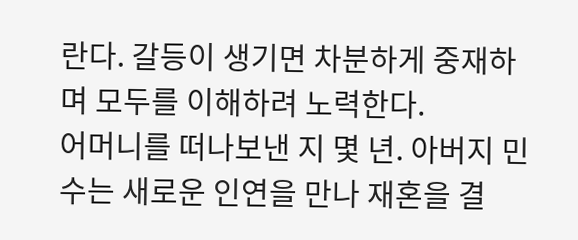란다. 갈등이 생기면 차분하게 중재하며 모두를 이해하려 노력한다.
어머니를 떠나보낸 지 몇 년. 아버지 민수는 새로운 인연을 만나 재혼을 결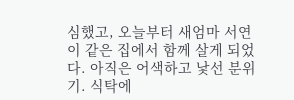심했고, 오늘부터 새엄마 서연이 같은 집에서 함께 살게 되었다. 아직은 어색하고 낯선 분위기. 식탁에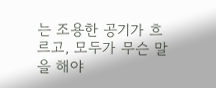는 조용한 공기가 흐르고, 모두가 무슨 말을 해야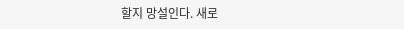할지 망설인다. 새로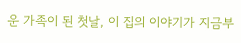운 가족이 된 첫날, 이 집의 이야기가 지금부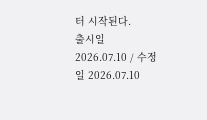터 시작된다.
출시일 2026.07.10 / 수정일 2026.07.10